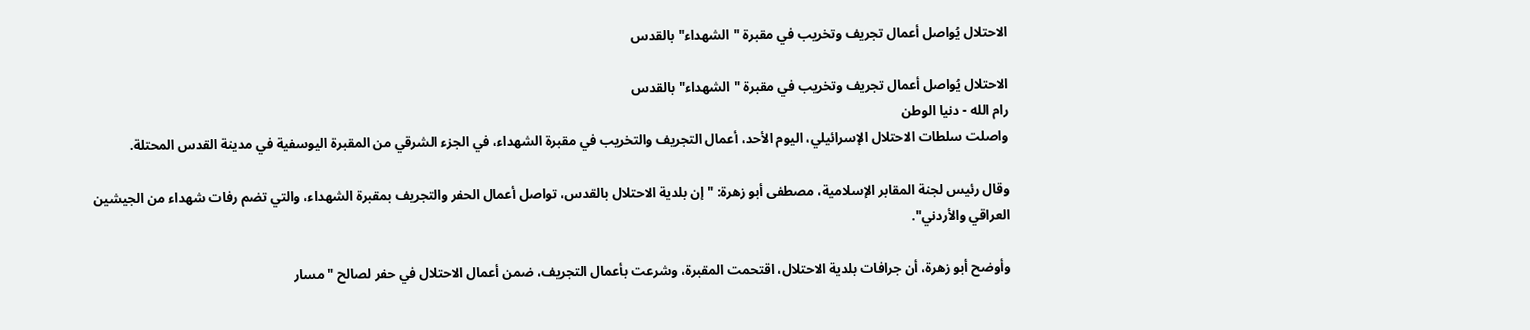الاحتلال يُواصل أعمال تجريف وتخريب في مقبرة "الشهداء" بالقدس

الاحتلال يُواصل أعمال تجريف وتخريب في مقبرة "الشهداء" بالقدس
رام الله - دنيا الوطن
واصلت سلطات الاحتلال الإسرائيلي، اليوم الأحد، أعمال التجريف والتخريب في مقبرة الشهداء، في الجزء الشرقي من المقبرة اليوسفية في مدينة القدس المحتلة.

وقال رئيس لجنة المقابر الإسلامية، مصطفى أبو زهرة: "إن بلدية الاحتلال بالقدس، تواصل أعمال الحفر والتجريف بمقبرة الشهداء، والتي تضم رفات شهداء من الجيشين العراقي والأردني".

وأوضح أبو زهرة، أن جرافات بلدية الاحتلال، اقتحمت المقبرة، وشرعت بأعمال التجريف، ضمن أعمال الاحتلال في حفر لصالح "مسار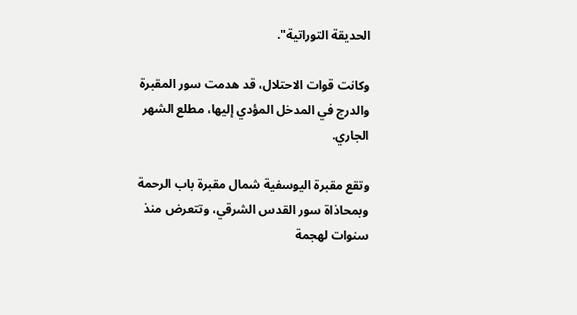الحديقة التوراتية".

وكانت قوات الاحتلال، قد هدمت سور المقبرة والدرج في المدخل المؤدي إليها، مطلع الشهر الجاري.

وتقع مقبرة اليوسفية شمال مقبرة باب الرحمة وبمحاذاة سور القدس الشرقي، وتتعرض منذ سنوات لهجمة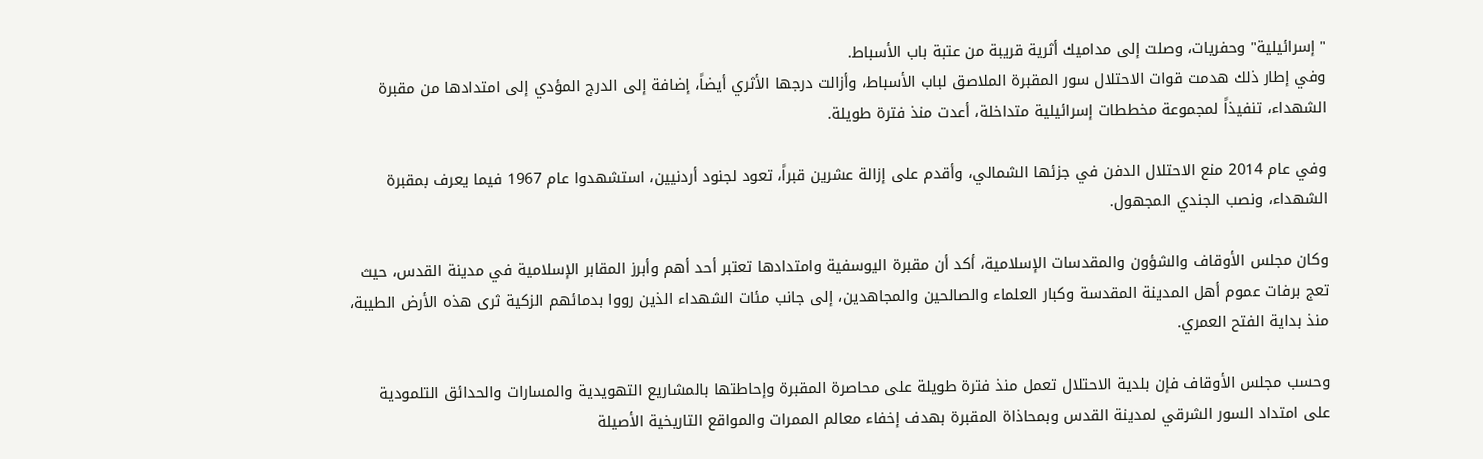"إسرائيلية" وحفريات، وصلت إلى مداميك أثرية قريبة من عتبة باب الأسباط.
وفي إطار ذلك هدمت قوات الاحتلال سور المقبرة الملاصق لباب الأسباط، وأزالت درجها الأثري أيضاً، إضافة إلى الدرج المؤدي إلى امتدادها من مقبرة الشهداء، تنفيذاً لمجموعة مخططات إسرائيلية متداخلة، أعدت منذ فترة طويلة.

وفي عام 2014 منع الاحتلال الدفن في جزئها الشمالي، وأقدم على إزالة عشرين قبراً، تعود لجنود أردنيين، استشهدوا عام 1967 فيما يعرف بمقبرة الشهداء، ونصب الجندي المجهول.

وكان مجلس الأوقاف والشؤون والمقدسات الإسلامية، أكد أن مقبرة اليوسفية وامتدادها تعتبر أحد أهم وأبرز المقابر الإسلامية في مدينة القدس، حيث تعج برفات عموم أهل المدينة المقدسة وكبار العلماء والصالحين والمجاهدين، إلى جانب مئات الشهداء الذين رووا بدمائهم الزكية ثرى هذه الأرض الطيبة، منذ بداية الفتح العمري.

وحسب مجلس الأوقاف فإن بلدية الاحتلال تعمل منذ فترة طويلة على محاصرة المقبرة وإحاطتها بالمشاريع التهويدية والمسارات والحدائق التلمودية على امتداد السور الشرقي لمدينة القدس وبمحاذاة المقبرة بهدف إخفاء معالم الممرات والمواقع التاريخية الأصيلة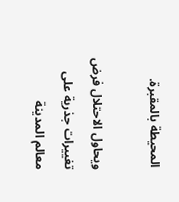المحيطة بالمقبرة.

ويحاول الاحتلال فرض تغييرات جذرية على معالم المدينة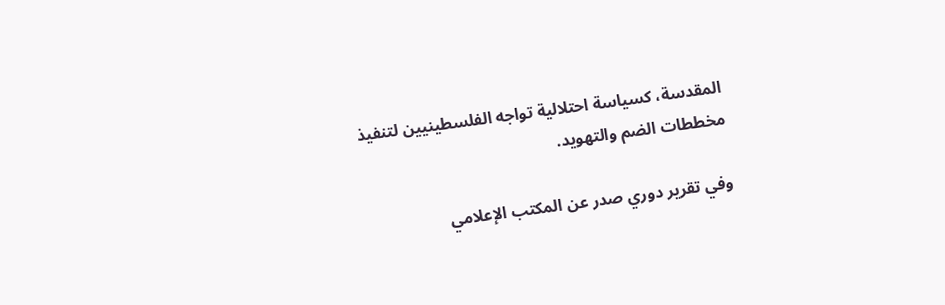المقدسة، كسياسة احتلالية تواجه الفلسطينيين لتنفيذ مخططات الضم والتهويد.

وفي تقرير دوري صدر عن المكتب الإعلامي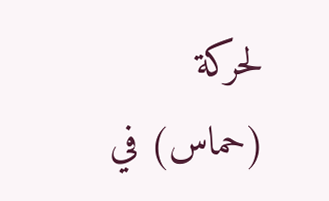لحركة (حماس) في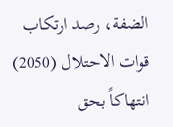الضفة، رصد ارتكاب قوات الاحتلال (2050) انتهاكاً بحق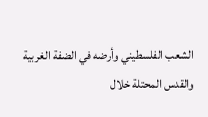الشعب الفلسطيني وأرضه في الضفة الغربية والقدس المحتلة خلال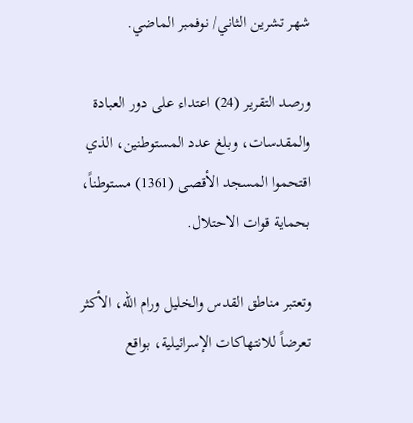شهر تشرين الثاني/ نوفمبر الماضي.

ورصد التقرير (24) اعتداء على دور العبادة والمقدسات، وبلغ عدد المستوطنين، الذي اقتحموا المسجد الأقصى (1361) مستوطناً، بحماية قوات الاحتلال.

وتعتبر مناطق القدس والخليل ورام الله، الأكثر تعرضاً للانتهاكات الإسرائيلية، بواقع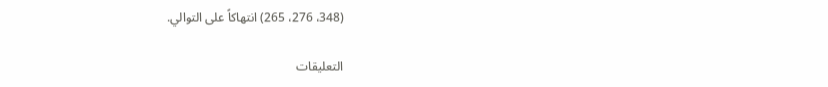(348، 276، 265) انتهاكاً على التوالي.

التعليقات